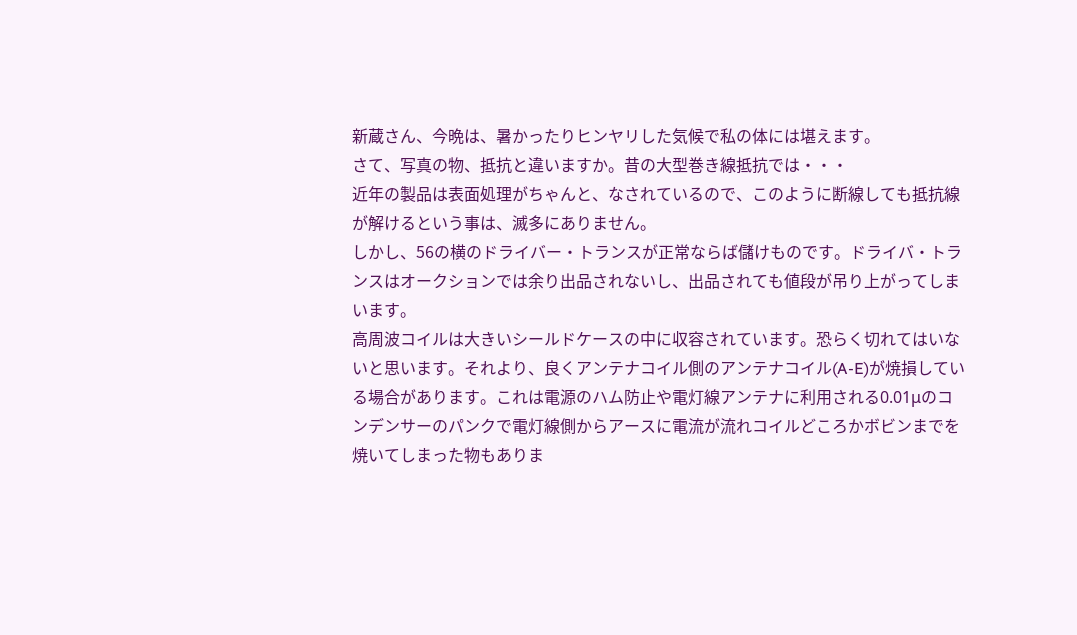新蔵さん、今晩は、暑かったりヒンヤリした気候で私の体には堪えます。
さて、写真の物、抵抗と違いますか。昔の大型巻き線抵抗では・・・
近年の製品は表面処理がちゃんと、なされているので、このように断線しても抵抗線が解けるという事は、滅多にありません。
しかし、56の横のドライバー・トランスが正常ならば儲けものです。ドライバ・トランスはオークションでは余り出品されないし、出品されても値段が吊り上がってしまいます。
高周波コイルは大きいシールドケースの中に収容されています。恐らく切れてはいないと思います。それより、良くアンテナコイル側のアンテナコイル(A-E)が焼損している場合があります。これは電源のハム防止や電灯線アンテナに利用される0.01μのコンデンサーのパンクで電灯線側からアースに電流が流れコイルどころかボビンまでを焼いてしまった物もありま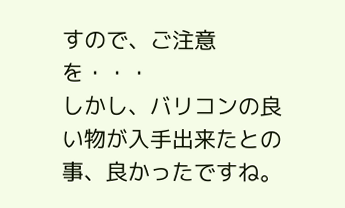すので、ご注意を・・・
しかし、バリコンの良い物が入手出来たとの事、良かったですね。